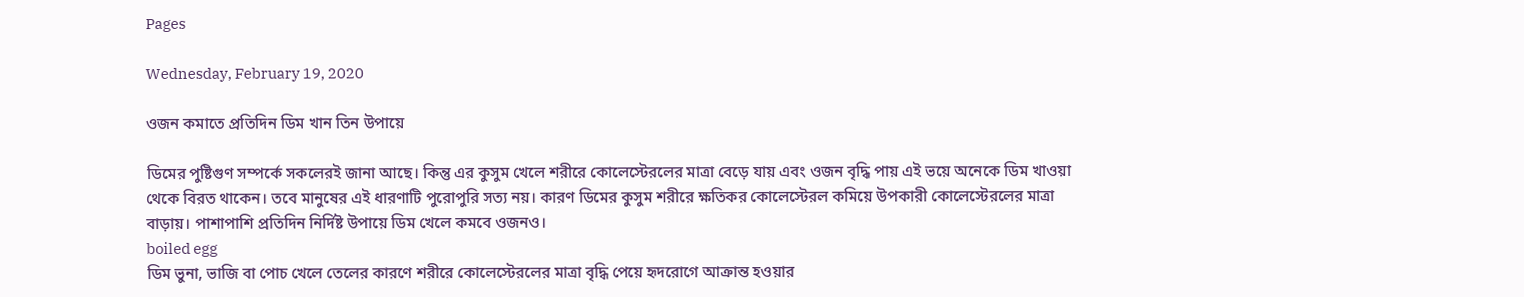Pages

Wednesday, February 19, 2020

ওজন কমাতে প্রতিদিন ডিম খান তিন উপায়ে

ডিমের পুষ্টিগুণ সম্পর্কে সকলেরই জানা আছে। কিন্তু এর কুসুম খেলে শরীরে কোলেস্টেরলের মাত্রা বেড়ে যায় এবং ওজন বৃদ্ধি পায় এই ভয়ে অনেকে ডিম খাওয়া থেকে বিরত থাকেন। তবে মানুষের এই ধারণাটি পুরোপুরি সত্য নয়। কারণ ডিমের কুসুম শরীরে ক্ষতিকর কোলেস্টেরল কমিয়ে উপকারী কোলেস্টেরলের মাত্রা বাড়ায়। পাশাপাশি প্রতিদিন নির্দিষ্ট উপায়ে ডিম খেলে কমবে ওজনও।
boiled egg
ডিম ভুনা, ভাজি বা পোচ খেলে তেলের কারণে শরীরে কোলেস্টেরলের মাত্রা বৃদ্ধি পেয়ে হৃদরোগে আক্রান্ত হওয়ার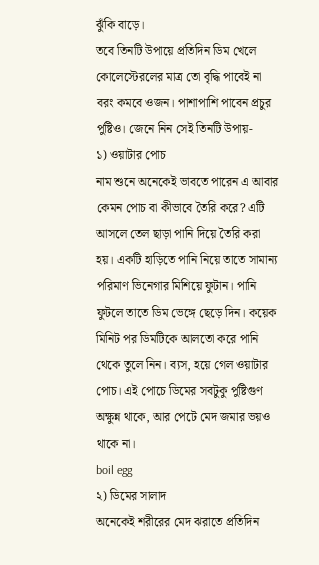ঝুঁকি বাড়ে।
তবে তিনটি উপায়ে প্রতিদিন ডিম খেলে কোলেস্টেরলের মাত্র তো বৃদ্ধি পাবেই না বরং কমবে ওজন। পাশাপাশি পাবেন প্রচুর পুষ্টিও। জেনে নিন সেই তিনটি উপায়-
১) ওয়াটার পোচ
নাম শুনে অনেকেই ভাবতে পারেন এ আবার কেমন পোচ বা কীভাবে তৈরি করে? এটি আসলে তেল ছাড়া পানি দিয়ে তৈরি করা হয়। একটি হাড়িতে পানি নিয়ে তাতে সামান্য পরিমাণ ভিনেগার মিশিয়ে ফুটান। পানি ফুটলে তাতে ডিম ভেঙ্গে ছেড়ে দিন। কয়েক মিনিট পর ডিমটিকে আলতো করে পানি থেকে তুলে নিন। ব্যস, হয়ে গেল ওয়াটার পোচ। এই পোচে ডিমের সবটুকু পুষ্টিগুণ অক্ষুন্ন থাকে, আর পেটে মেদ জমার ভয়ও থাকে না।
boil egg
২) ডিমের সালাদ
অনেকেই শরীরের মেদ ঝরাতে প্রতিদিন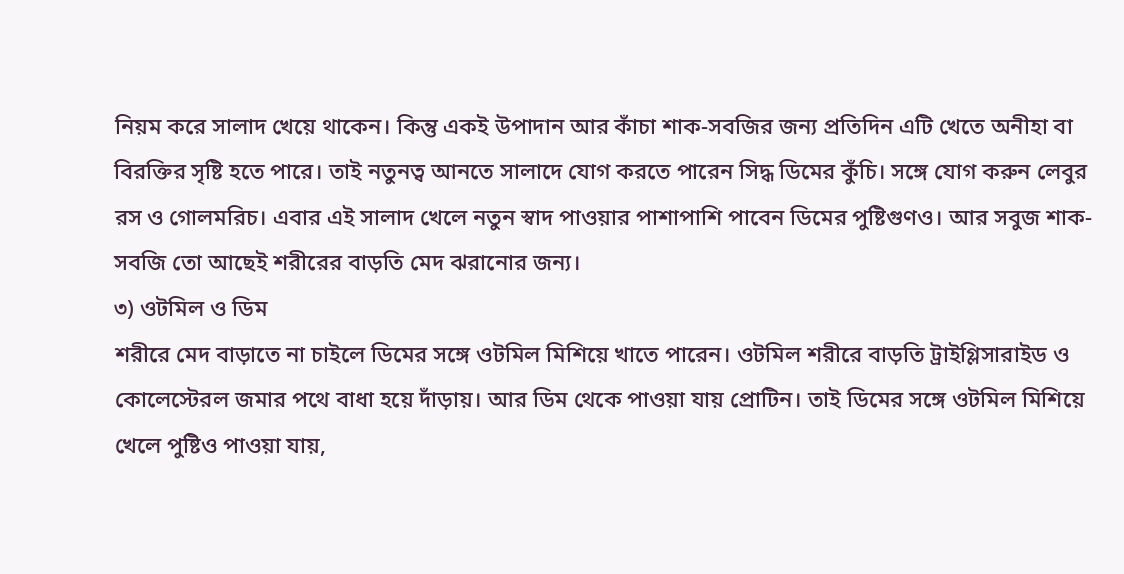নিয়ম করে সালাদ খেয়ে থাকেন। কিন্তু একই উপাদান আর কাঁচা শাক-সবজির জন্য প্রতিদিন এটি খেতে অনীহা বা বিরক্তির সৃষ্টি হতে পারে। তাই নতুনত্ব আনতে সালাদে যোগ করতে পারেন সিদ্ধ ডিমের কুঁচি। সঙ্গে যোগ করুন লেবুর রস ও গোলমরিচ। এবার এই সালাদ খেলে নতুন স্বাদ পাওয়ার পাশাপাশি পাবেন ডিমের পুষ্টিগুণও। আর সবুজ শাক-সবজি তো আছেই শরীরের বাড়তি মেদ ঝরানোর জন্য।
৩) ওটমিল ও ডিম
শরীরে মেদ বাড়াতে না চাইলে ডিমের সঙ্গে ওটমিল মিশিয়ে খাতে পারেন। ওটমিল শরীরে বাড়তি ট্রাইগ্লিসারাইড ও কোলেস্টেরল জমার পথে বাধা হয়ে দাঁড়ায়। আর ডিম থেকে পাওয়া যায় প্রোটিন। তাই ডিমের সঙ্গে ওটমিল মিশিয়ে খেলে পুষ্টিও পাওয়া যায়,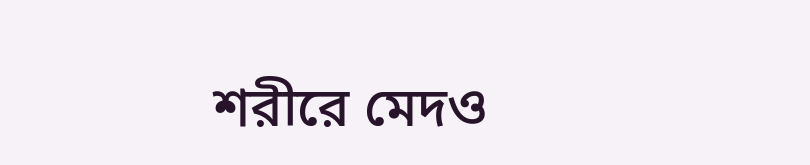শরীরে মেদও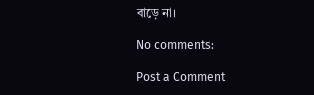বাড়ে না।

No comments:

Post a Comment